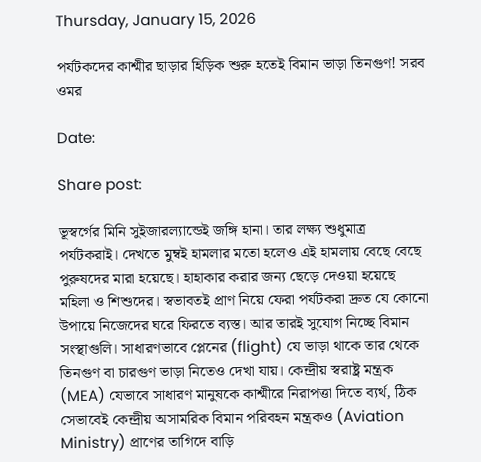Thursday, January 15, 2026

পর্যটকদের কাশ্মীর ছাড়ার হিড়িক শুরু হতেই বিমান ভাড়া তিনগুণ! সরব ওমর

Date:

Share post:

ভূস্বর্গের মিনি সুইজারল্যান্ডেই জঙ্গি হানা। তার লক্ষ্য শুধুমাত্র পর্যটকরাই। দেখতে মুম্বই হামলার মতো হলেও এই হামলায় বেছে বেছে পুরুষদের মারা হয়েছে। হাহাকার করার জন্য ছেড়ে দেওয়া হয়েছে মহিলা ও শিশুদের। স্বভাবতই প্রাণ নিয়ে ফেরা পর্যটকরা দ্রুত যে কোনো উপায়ে নিজেদের ঘরে ফিরতে ব্যস্ত। আর তারই সুযোগ নিচ্ছে বিমান সংস্থাগুলি। সাধারণভাবে প্লেনের (flight) যে ভাড়া থাকে তার থেকে তিনগুণ বা চারগুণ ভাড়া নিতেও দেখা যায়। কেন্দ্রীয় স্বরাষ্ট্র মন্ত্রক (MEA) যেভাবে সাধারণ মানুষকে কাশ্মীরে নিরাপত্তা দিতে ব্যর্থ, ঠিক সেভাবেই কেন্দ্রীয় অসামরিক বিমান পরিবহন মন্ত্রকও (Aviation Ministry) প্রাণের তাগিদে বাড়ি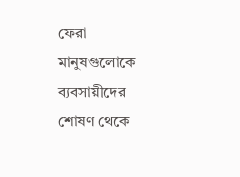ফেরা মানুষগুলোকে ব্যবসায়ীদের শোষণ থেকে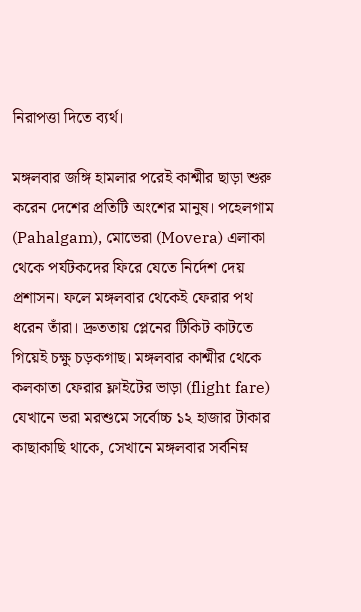নিরাপত্তা দিতে ব্যর্থ।

মঙ্গলবার জঙ্গি হামলার পরেই কাশ্মীর ছাড়া শুরু করেন দেশের প্রতিটি অংশের মানুষ। পহেলগাম (Pahalgam), মোভেরা (Movera) এলাকা থেকে পর্যটকদের ফিরে যেতে নির্দেশ দেয় প্রশাসন। ফলে মঙ্গলবার থেকেই ফেরার পথ ধরেন তাঁরা। দ্রুততায় প্লেনের টিকিট কাটতে গিয়েই চক্ষু চড়কগাছ। মঙ্গলবার কাশ্মীর থেকে কলকাতা ফেরার ফ্লাইটের ভাড়া (flight fare) যেখানে ভরা মরশুমে সর্বোচ্চ ১২ হাজার টাকার কাছাকাছি থাকে, সেখানে মঙ্গলবার সর্বনিম্ন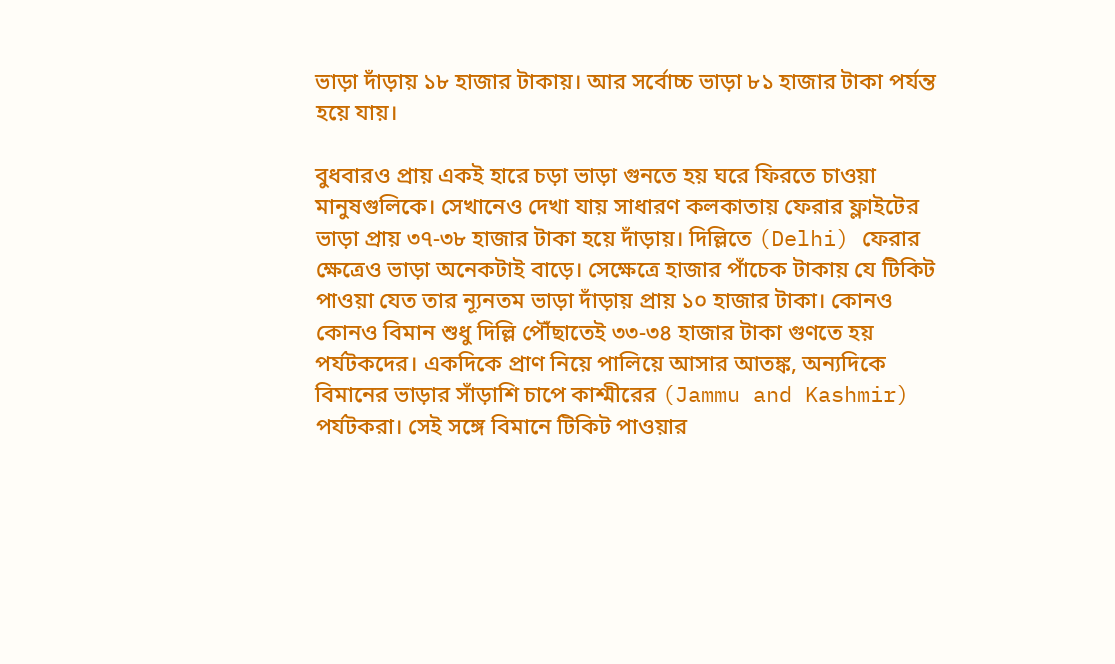ভাড়া দাঁড়ায় ১৮ হাজার টাকায়। আর সর্বোচ্চ ভাড়া ৮১ হাজার টাকা পর্যন্ত হয়ে যায়।

বুধবারও প্রায় একই হারে চড়া ভাড়া গুনতে হয় ঘরে ফিরতে চাওয়া মানুষগুলিকে। সেখানেও দেখা যায় সাধারণ কলকাতায় ফেরার ফ্লাইটের ভাড়া প্রায় ৩৭-৩৮ হাজার টাকা হয়ে দাঁড়ায়। দিল্লিতে (Delhi) ফেরার ক্ষেত্রেও ভাড়া অনেকটাই বাড়ে। সেক্ষেত্রে হাজার পাঁচেক টাকায় যে টিকিট পাওয়া যেত তার ন্যূনতম ভাড়া দাঁড়ায় প্রায় ১০ হাজার টাকা। কোনও কোনও বিমান শুধু দিল্লি পৌঁছাতেই ৩৩-৩৪ হাজার টাকা গুণতে হয় পর্যটকদের। একদিকে প্রাণ নিয়ে পালিয়ে আসার আতঙ্ক, অন্যদিকে বিমানের ভাড়ার সাঁড়াশি চাপে কাশ্মীরের (Jammu and Kashmir) পর্যটকরা। সেই সঙ্গে বিমানে টিকিট পাওয়ার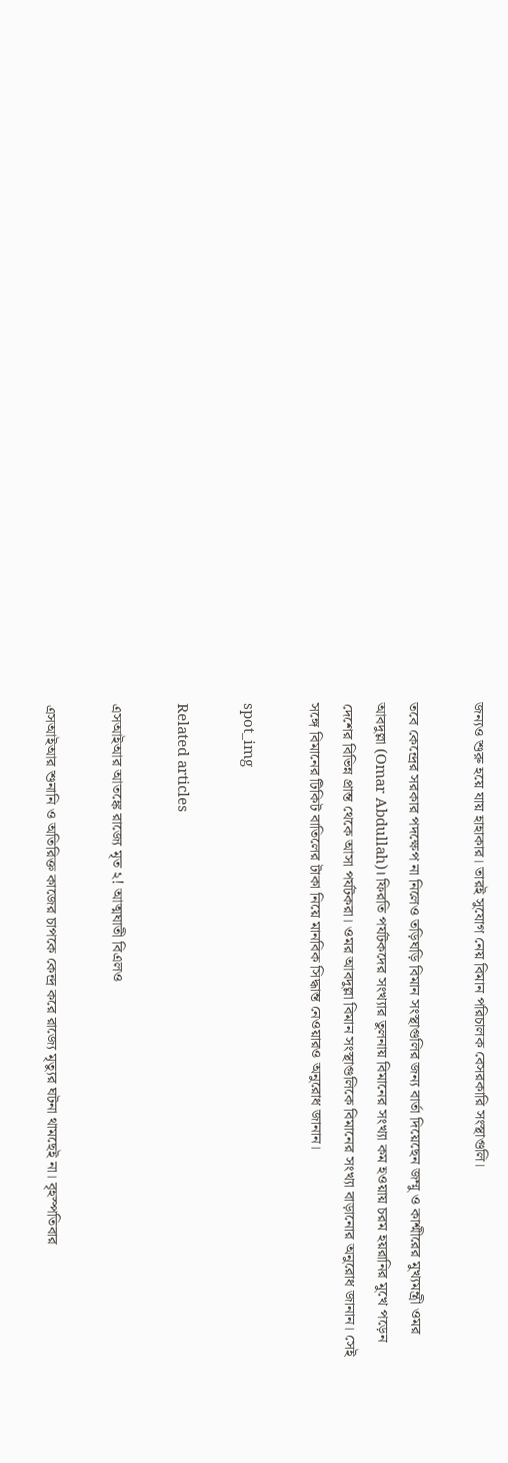জন্যও শুরু হয়ে যায় হাহাকার। তারই সুযোগ নেয় বিমান পরিচালক বেসরকারি সংস্থাগুলি।

তবে কেন্দ্রের সরকার পদক্ষেপ না নিলেও তড়িঘড়ি বিমান সংস্থাগুলির জন্য বার্তা দিয়েছেন জম্মু ও কাশ্মীরের মুখ্যমন্ত্রী ওমর আবদুল্লা (Omar Abdullah)। ফিরতি পর্যটকদের সংখ্যার তুলনায় বিমানের সংখ্যা কম হওয়ায় চরম হয়রানির মুখে পড়েন দেশের বিভিন্ন প্রান্ত থেকে আসা পর্যটকরা। ওমর আবদুল্লা বিমান সংস্থাগুলিকে বিমানের সংখ্যা বাড়ানোর অনুরোধ জানান। সেই সঙ্গে বিমানের টিকিট বাতিলের টাকা নিয়ে মানবিক সিদ্ধান্ত নেওয়ারও অনুরোধ জানান।

spot_img

Related articles

এসআইআর আতঙ্কে রাজ্যে মৃত ২! আত্মঘাতী বিএলও

এসআইআর শুনানি ও অতিরিক্ত কাজের চাপকে কেন্দ্র করে রাজ্যে মৃত্যুর ঘটনা থামছেই না। বৃহস্পতিবার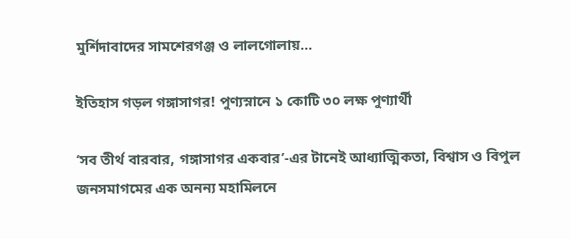মুর্শিদাবাদের সামশেরগঞ্জ ও লালগোলায়...

ইতিহাস গড়ল গঙ্গাসাগর! পুণ্যস্নানে ১ কোটি ৩০ লক্ষ পুণ্যার্থী

‘সব তীর্থ বারবার, গঙ্গাসাগর একবার’-এর টানেই আধ্যাত্মিকতা, বিশ্বাস ও বিপুল জনসমাগমের এক অনন্য মহামিলনে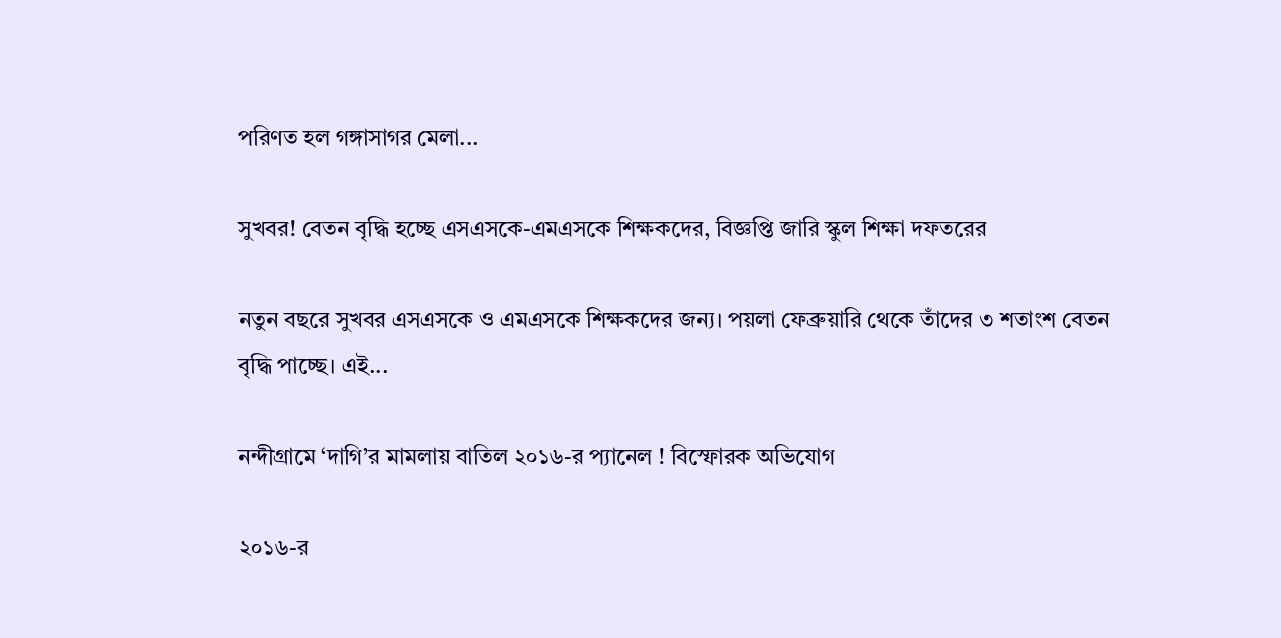পরিণত হল গঙ্গাসাগর মেলা...

সুখবর! বেতন বৃদ্ধি হচ্ছে এসএসকে-এমএসকে শিক্ষকদের, বিজ্ঞপ্তি জারি স্কুল শিক্ষা দফতরের

নতুন বছরে সুখবর এসএসকে ও এমএসকে শিক্ষকদের জন্য। পয়লা ফেব্রুয়ারি থেকে তাঁদের ৩ শতাংশ বেতন বৃদ্ধি পাচ্ছে। এই...

নন্দীগ্রামে ‘দাগি’র মামলায় বাতিল ২০১৬-র প্যানেল ! বিস্ফোরক অভিযোগ

২০১৬-র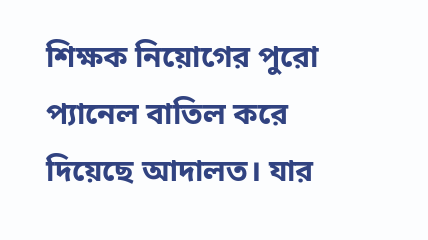শিক্ষক নিয়োগের পুরো প্যানেল বাতিল করে দিয়েছে আদালত। যার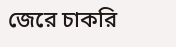জেরে চাকরি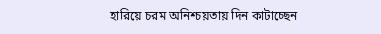হারিয়ে চরম অনিশ্চয়তায় দিন কাটাচ্ছেন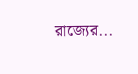রাজ্যের...